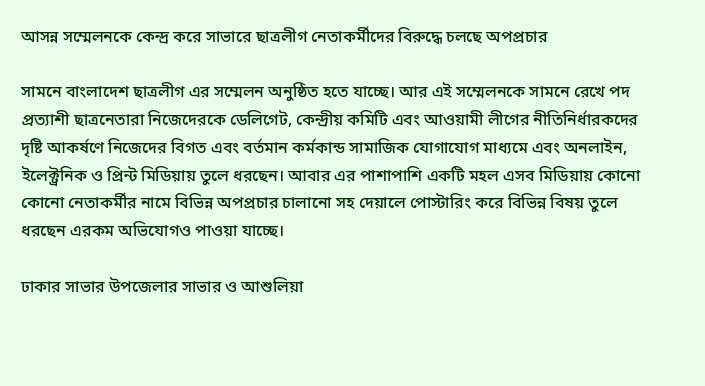আসন্ন সম্মেলনকে কেন্দ্র করে সাভারে ছাত্রলীগ নেতাকর্মীদের বিরুদ্ধে চলছে অপপ্রচার

সামনে বাংলাদেশ ছাত্রলীগ এর সম্মেলন অনুষ্ঠিত হতে যাচ্ছে। আর এই সম্মেলনকে সামনে রেখে পদ প্রত্যাশী ছাত্রনেতারা নিজেদেরকে ডেলিগেট, কেন্দ্রীয় কমিটি এবং আওয়ামী লীগের নীতিনির্ধারকদের দৃষ্টি আকর্ষণে নিজেদের বিগত এবং বর্তমান কর্মকান্ড সামাজিক যোগাযোগ মাধ্যমে এবং অনলাইন, ইলেক্ট্রনিক ও প্রিন্ট মিডিয়ায় তুলে ধরছেন। আবার এর পাশাপাশি একটি মহল এসব মিডিয়ায় কোনো কোনো নেতাকর্মীর নামে বিভিন্ন অপপ্রচার চালানো সহ দেয়ালে পোস্টারিং করে বিভিন্ন বিষয় তুলে ধরছেন এরকম অভিযোগও পাওয়া যাচ্ছে।

ঢাকার সাভার উপজেলার সাভার ও আশুলিয়া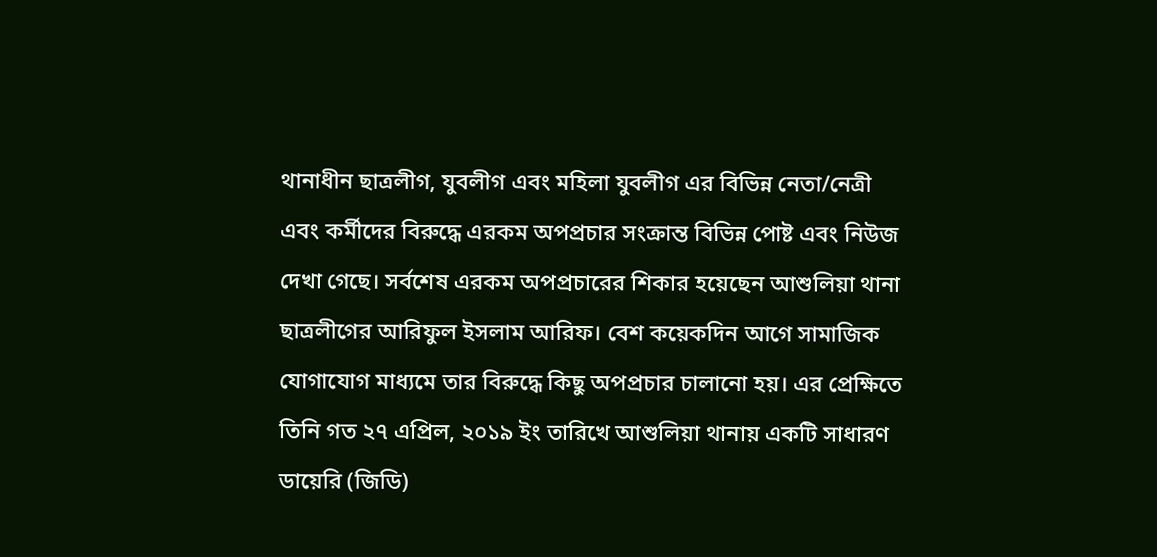থানাধীন ছাত্রলীগ, যুবলীগ এবং মহিলা যুবলীগ এর বিভিন্ন নেতা/নেত্রী এবং কর্মীদের বিরুদ্ধে এরকম অপপ্রচার সংক্রান্ত বিভিন্ন পোষ্ট এবং নিউজ দেখা গেছে। সর্বশেষ এরকম অপপ্রচারের শিকার হয়েছেন আশুলিয়া থানা ছাত্রলীগের আরিফুল ইসলাম আরিফ। বেশ কয়েকদিন আগে সামাজিক যোগাযোগ মাধ্যমে তার বিরুদ্ধে কিছু অপপ্রচার চালানো হয়। এর প্রেক্ষিতে তিনি গত ২৭ এপ্রিল, ২০১৯ ইং তারিখে আশুলিয়া থানায় একটি সাধারণ ডায়েরি (জিডি)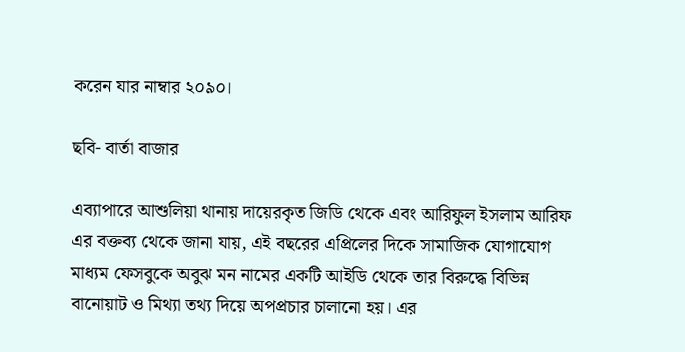করেন যার নাম্বার ২০৯০।

ছবি- বার্তা বাজার

এব্যাপারে আশুলিয়া থানায় দায়েরকৃত জিডি থেকে এবং আরিফুল ইসলাম আরিফ এর বক্তব্য থেকে জানা যায়, এই বছরের এপ্রিলের দিকে সামাজিক যোগাযোগ মাধ্যম ফেসবুকে অবুঝ মন নামের একটি আইডি থেকে তার বিরুদ্ধে বিভিন্ন বানোয়াট ও মিথ্যা তথ্য দিয়ে অপপ্রচার চালানো হয়। এর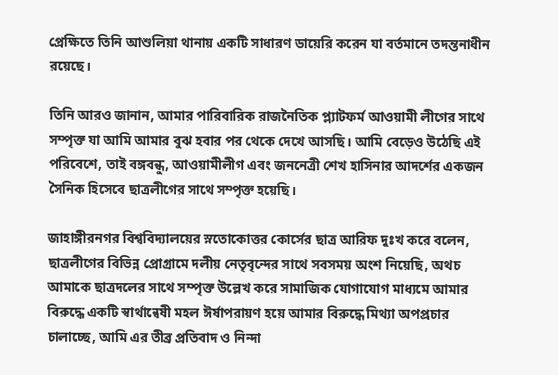প্রেক্ষিতে তিনি আশুলিয়া থানায় একটি সাধারণ ডায়েরি করেন যা বর্তমানে তদন্তনাধীন রয়েছে।

তিনি আরও জানান, আমার পারিবারিক রাজনৈতিক প্ল্যাটফর্ম আওয়ামী লীগের সাথে সম্পৃক্ত যা আমি আমার বুঝ হবার পর থেকে দেখে আসছি। আমি বেড়েও উঠেছি এই পরিবেশে, তাই বঙ্গবন্ধু, আওয়ামীলীগ এবং জননেত্রী শেখ হাসিনার আদর্শের একজন সৈনিক হিসেবে ছাত্রলীগের সাথে সম্পৃক্ত হয়েছি।

জাহাঙ্গীরনগর বিশ্ববিদ্যালয়ের স্নতোকোত্তর কোর্সের ছাত্র আরিফ দুঃখ করে বলেন, ছাত্রলীগের বিভিন্ন প্রোগ্রামে দলীয় নেতৃবৃন্দের সাথে সবসময় অংশ নিয়েছি, অথচ আমাকে ছাত্রদলের সাথে সম্পৃক্ত উল্লেখ করে সামাজিক যোগাযোগ মাধ্যমে আমার বিরুদ্ধে একটি স্বার্থান্বেষী মহল ঈর্ষাপরায়ণ হয়ে আমার বিরুদ্ধে মিথ্যা অপপ্রচার চালাচ্ছে, আমি এর তীব্র প্রতিবাদ ও নিন্দা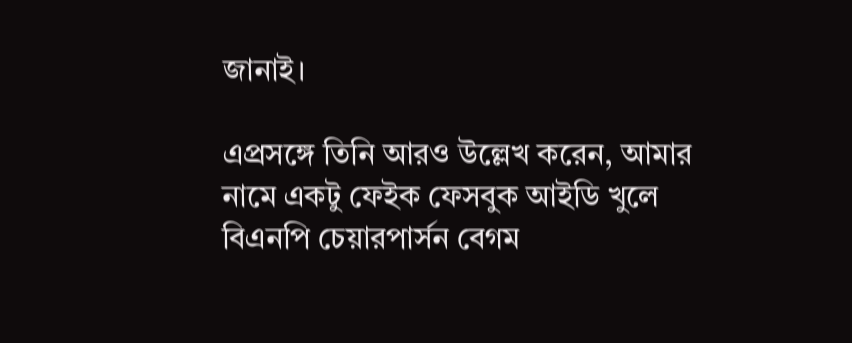জানাই।

এপ্রসঙ্গে তিনি আরও উল্লেখ করেন, আমার নামে একটু ফেইক ফেসবুক আইডি খুলে বিএনপি চেয়ারপার্সন বেগম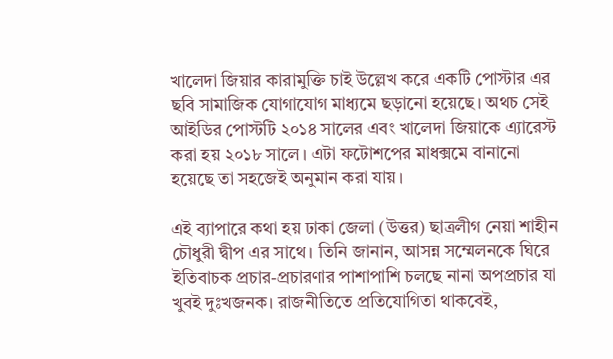খালেদা জিয়ার কারামুক্তি চাই উল্লেখ করে একটি পোস্টার এর ছবি সামাজিক যোগাযোগ মাধ্যমে ছড়ানো হয়েছে। অথচ সেই আইডির পোস্টটি ২০১৪ সালের এবং খালেদা জিয়াকে এ্যারেস্ট করা হয় ২০১৮ সালে। এটা ফটোশপের মাধক্সমে বানানো হয়েছে তা সহজেই অনুমান করা যায়।

এই ব্যাপারে কথা হয় ঢাকা জেলা (উত্তর) ছাত্রলীগ নেয়া শাহীন চৌধুরী দ্বীপ এর সাথে। তিনি জানান, আসন্ন সম্মেলনকে ঘিরে ইতিবাচক প্রচার-প্রচারণার পাশাপাশি চলছে নানা অপপ্রচার যা খুবই দুঃখজনক। রাজনীতিতে প্রতিযোগিতা থাকবেই,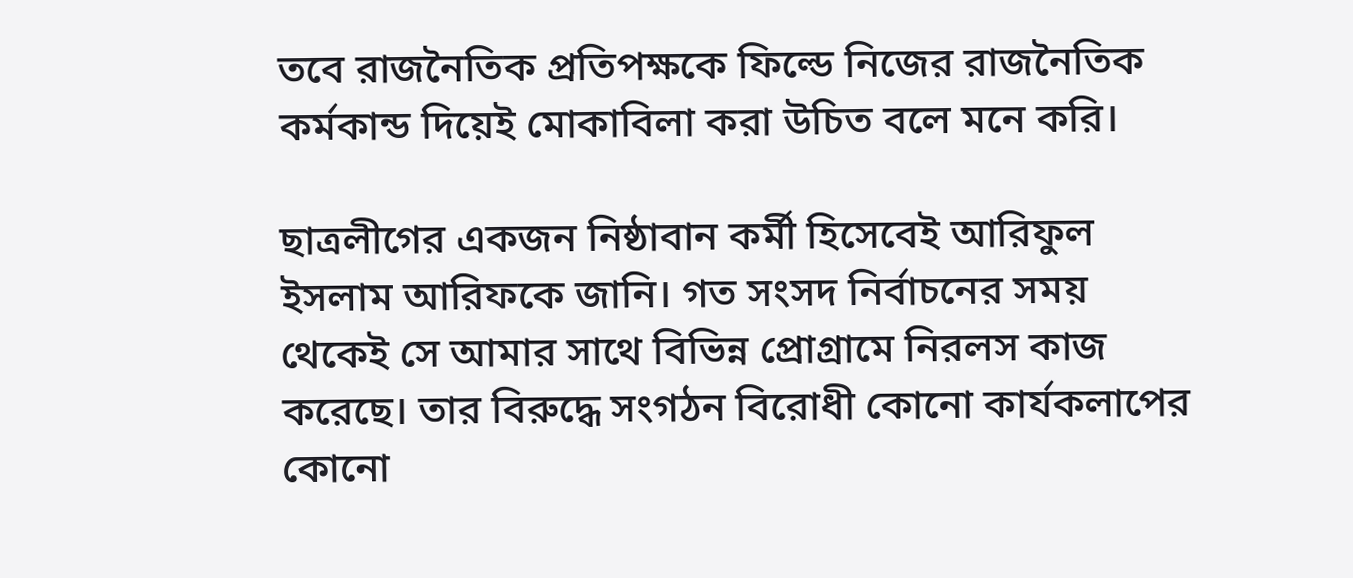তবে রাজনৈতিক প্রতিপক্ষকে ফিল্ডে নিজের রাজনৈতিক কর্মকান্ড দিয়েই মোকাবিলা করা উচিত বলে মনে করি।

ছাত্রলীগের একজন নিষ্ঠাবান কর্মী হিসেবেই আরিফুল ইসলাম আরিফকে জানি। গত সংসদ নির্বাচনের সময় থেকেই সে আমার সাথে বিভিন্ন প্রোগ্রামে নিরলস কাজ করেছে। তার বিরুদ্ধে সংগঠন বিরোধী কোনো কার্যকলাপের কোনো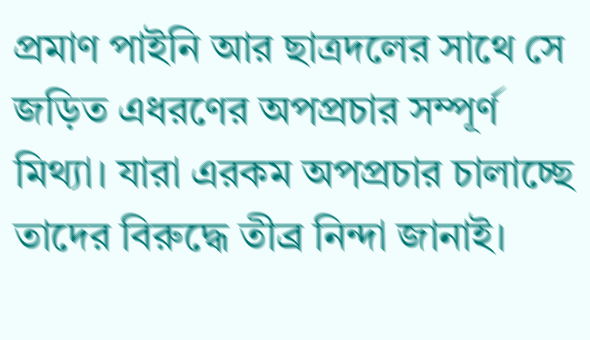প্রমাণ পাইনি আর ছাত্রদলের সাথে সে জড়িত এধরণের অপপ্রচার সম্পূর্ণ মিথ্যা। যারা এরকম অপপ্রচার চালাচ্ছে তাদের বিরুদ্ধে তীব্র নিন্দা জানাই।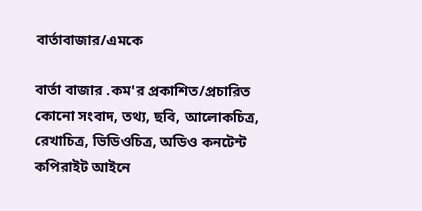বার্তাবাজার/এমকে

বার্তা বাজার .কম'র প্রকাশিত/প্রচারিত কোনো সংবাদ, তথ্য, ছবি, আলোকচিত্র, রেখাচিত্র, ভিডিওচিত্র, অডিও কনটেন্ট কপিরাইট আইনে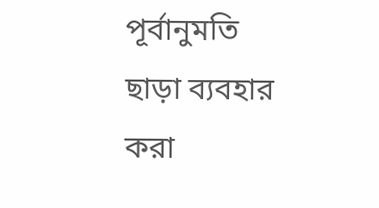পূর্বানুমতি ছাড়া ব্যবহার করা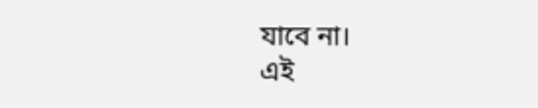যাবে না।
এই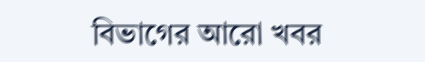বিভাগের আরো খবর